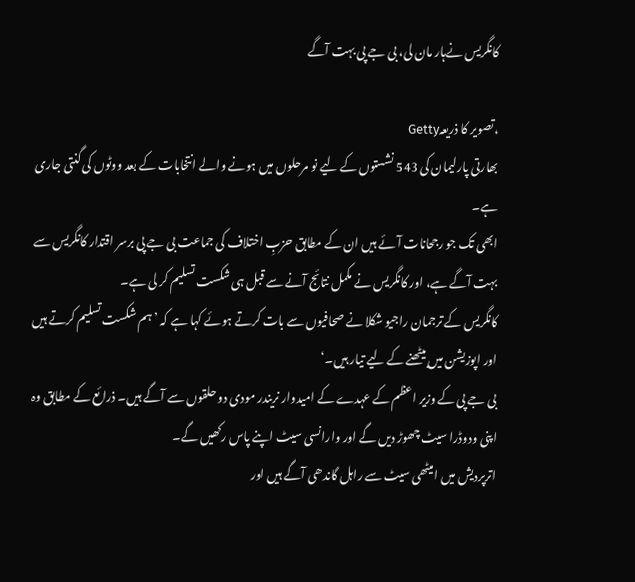کانگریس نےہار مان لی، بی جے پی بہت آگے

،تصویر کا ذریعہGetty
بھارتی پارلیمان کی 543 نشستوں کے لیے نو مرحلوں میں ہونے والے انتخابات کے بعد ووٹوں کی گنتی جاری ہے۔
ابھی تک جو رجحانات آئے ہیں ان کے مطابق حزبِ اختلاف کی جماعت بی جے پی برسر اقتدار کانگریس سے بہت آگے ہے، اور کانگریس نے مکمل نتائج آنے سے قبل ہی شکست تسلیم کر لی ہے۔
کانگریس کے ترجمان راجیو شکلا نے صحافیوں سے بات کرتے ہوئے کہا ہے کہ ’ہم شکست تسلیم کرتے ہیں اور اپوزیشن میں بیٹھنے کے لیے تیار ہیں۔‘
بی جے پی کے وزیر اعظم کے عہدے کے امیدوار نریندر مودی دو حلقوں سے آگے ہیں۔ ذرائع کے مطابق وہ اپنی ودوڈرا سیٹ چھوڑ دیں گے اور وارانسی سیٹ اپنے پاس رکھیں گے۔
اترپردیش میں امیٹھی سیٹ سے راہل گاندھی آگے ہیں اور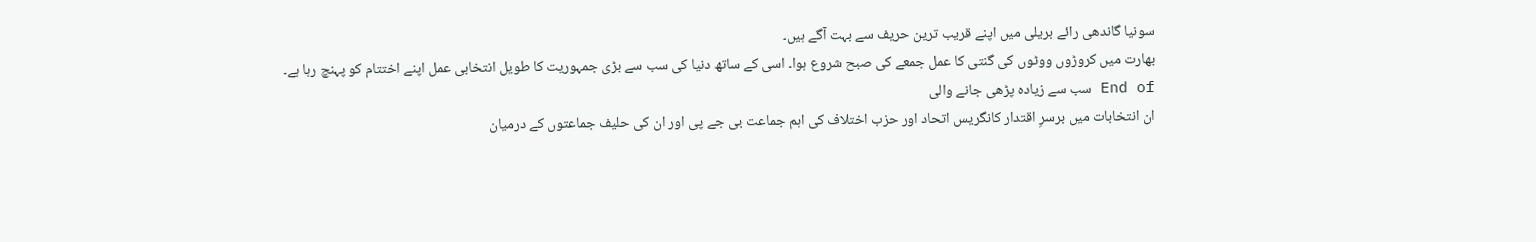سونیا گاندھی رائے بریلی میں اپنے قریب ترین حریف سے بہت آگے ہیں۔
بھارت میں کروڑوں ووٹوں کی گنتی کا عمل جمعے کی صبح شروع ہوا۔ اسی کے ساتھ دنیا کی سب سے بڑی جمہوریت کا طویل انتخابی عمل اپنے اختتام کو پہنچ رہا ہے۔
End of سب سے زیادہ پڑھی جانے والی
ان انتخابات میں برسرِ اقتدار کانگریس اتحاد اور حزب اختلاف کی اہم جماعت بی جے پی اور ان کی حلیف جماعتوں کے درمیان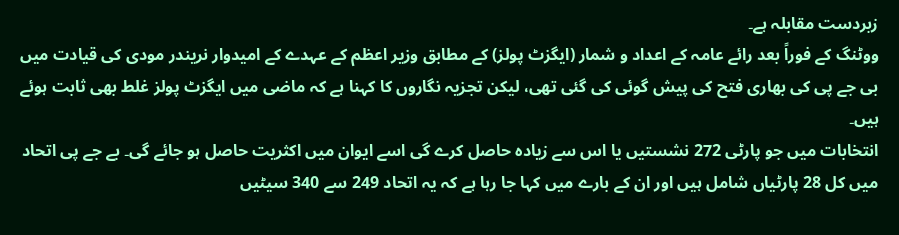زبردست مقابلہ ہے۔
ووٹنگ کے فوراً بعد رائے عامہ کے اعداد و شمار (ایگزٹ پولز) کے مطابق وزیر اعظم کے عہدے کے امیدوار نریندر مودی کی قیادت میں بی جے پی کی بھاری فتح کی پیش گوئی کی گئی تھی، لیکن تجزیہ نگاروں کا کہنا ہے کہ ماضی میں ایگزٹ پولز غلط بھی ثابت ہوئے ہیں۔
انتخابات میں جو پارٹی 272 نشستیں یا اس سے زیادہ حاصل کرے گی اسے ایوان میں اکثریت حاصل ہو جائے گی۔ بے جے پی اتحاد میں کل 28 پارٹیاں شامل ہیں اور ان کے بارے میں کہا جا رہا ہے کہ یہ اتحاد 249 سے 340 سیٹیں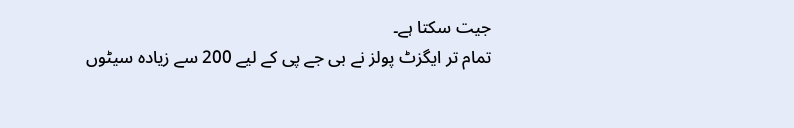جیت سکتا ہے۔
تمام تر ایگزٹ پولز نے بی جے پی کے لیے 200 سے زیادہ سیٹوں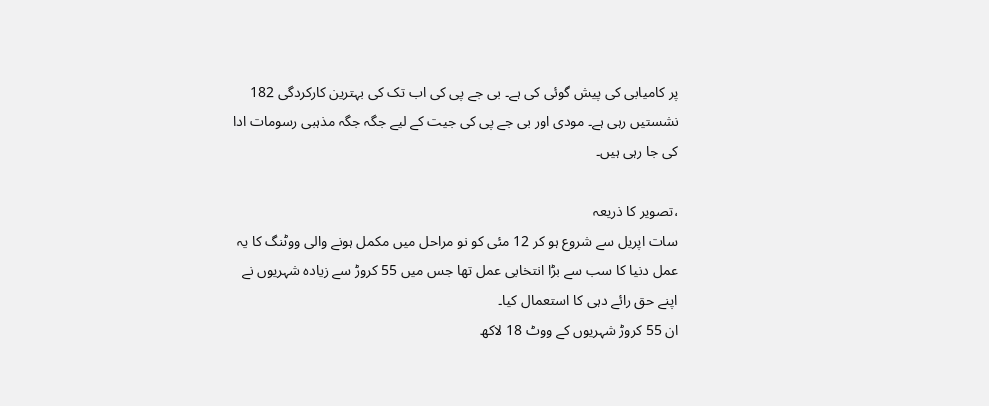پر کامیابی کی پیش گوئی کی ہے۔ بی جے پی کی اب تک کی بہترین کارکردگی 182 نشستیں رہی ہے۔ مودی اور بی جے پی کی جیت کے لیے جگہ جگہ مذہبی رسومات ادا کی جا رہی ہیں۔

،تصویر کا ذریعہ
سات اپریل سے شروع ہو کر 12 مئی کو نو مراحل میں مکمل ہونے والی ووٹنگ کا یہ عمل دنیا کا سب سے بڑا انتخابی عمل تھا جس میں 55 کروڑ سے زیادہ شہریوں نے اپنے حق رائے دہی کا استعمال کیا۔
ان 55 کروڑ شہریوں کے ووٹ 18 لاکھ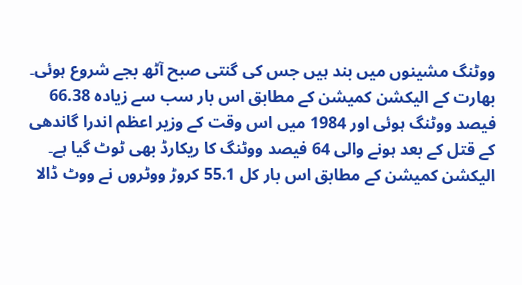ووٹنگ مشینوں میں بند ہیں جس کی گنتی صبح آٹھ بجے شروع ہوئی۔
بھارت کے الیکشن کمیشن کے مطابق اس بار سب سے زیادہ 66.38 فیصد ووٹنگ ہوئی اور 1984 میں اس وقت کے وزیر اعظم اندرا گاندھی کے قتل کے بعد ہونے والی 64 فیصد ووٹنگ کا ریکارڈ بھی ٹوٹ گیا ہے۔
الیکشن کمیشن کے مطابق اس بار کل 55.1 کروڑ ووٹروں نے ووٹ ڈالا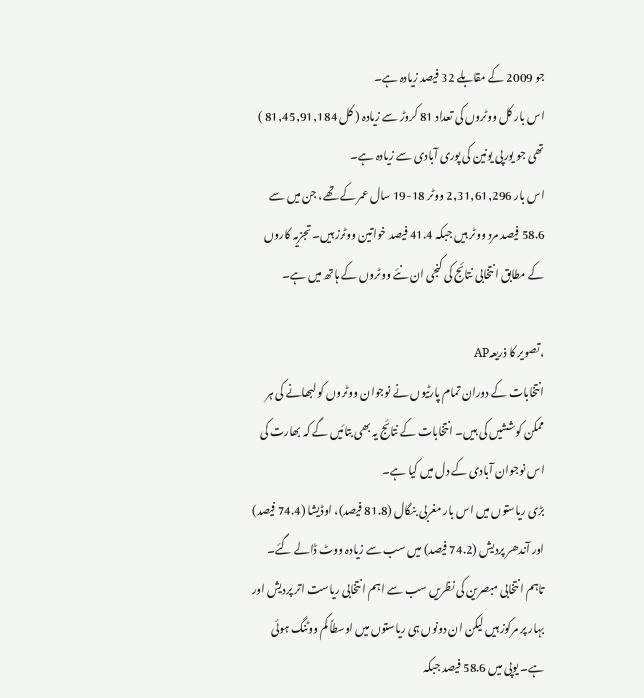جو 2009 کے مقابلے 32 فیصد زیادہ ہے۔
اس بار کل ووٹروں کی تعداد 81 کروڑ سے زیادہ ( کل 81,45,91,184 ) تھی جو یورپی یونین کی پوری آبادی سے زیادہ ہے۔
اس بار 2,31,61,296 ووٹر 18-19 سال عمر کے تھے، جن میں سے 58.6 فیصد مرد ووٹر ہیں جبکہ 41.4 فیصد خواتین ووٹرز ہیں۔ تجزیہ کاروں کے مطابق انتخابی نتائج کی کنجی ان نئے ووٹروں کے ہاتھ میں ہے۔

،تصویر کا ذریعہAP
انتخابات کے دوران تمام پارٹیوں نے نوجوان ووٹروں کو لبھانے کی ہر ممکن کوششیں کی ہیں۔ انتخابات کے نتائج یہ بھی بتائیں گے کہ بھارت کی اس نوجوان آبادی کے دل میں کیا ہے۔
بڑی ریاستوں میں اس بار مغربی بنگال (81.8 فیصد)، اوڈیشا (74.4 فیصد) اور آندھر پردیش (74.2 فیصد) میں سب سے زیادہ ووٹ ڈالے گئے۔
تاہم انتخابی مبصرین کی نظریں سب سے اہم انتخابی ریاست اتر پردیش اور بہار پر مرکوز ہیں لیکن ان دونوں ہی ریاستوں میں اوسطاً کم ووٹنگ ہوئی ہے۔ یوپی میں 58.6 فیصد جبکہ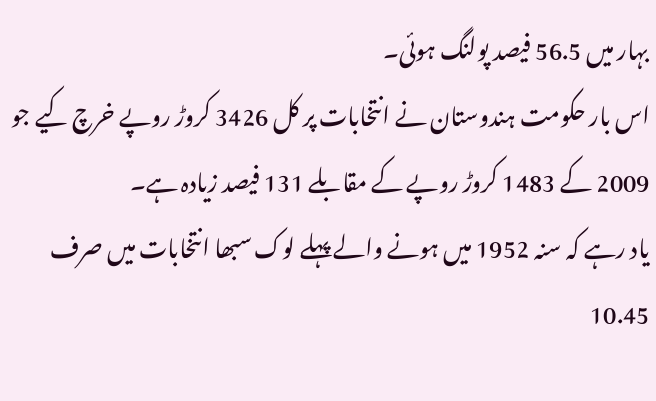بہار میں 56.5 فیصد پولنگ ہوئی۔
اس بار حکومت ہندوستان نے انتخابات پر کل 3426 کروڑ روپے خرچ کیے جو 2009 کے 1483 کروڑ روپے کے مقابلے 131 فیصد زیادہ ہے۔
یاد رہے کہ سنہ 1952 میں ہونے والے پہلے لوک سبھا انتخابات میں صرف 10.45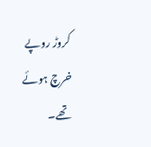کروڑ روپے خرچ ہوئے تھے۔